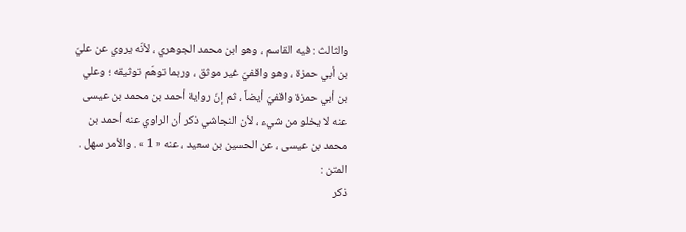والثالث : فيه القاسم ، وهو ابن محمد الجوهري ، لأنّه يروي عن عليّ بن أبي حمزة ، وهو واقفيّ غير موثق ، وربما توهّم توثيقه ؛ وعلي بن أبي حمزة واقفيّ أيضاً ، ثم إنّ رواية أحمد بن محمد بن عيسى عنه لا يخلو من شيء ، لأن النجاشي ذكر أن الراوي عنه أحمد بن محمد بن عيسى ، عن الحسين بن سعيد ، عنه « 1 » . والأمر سهل .
المتن :
ذكر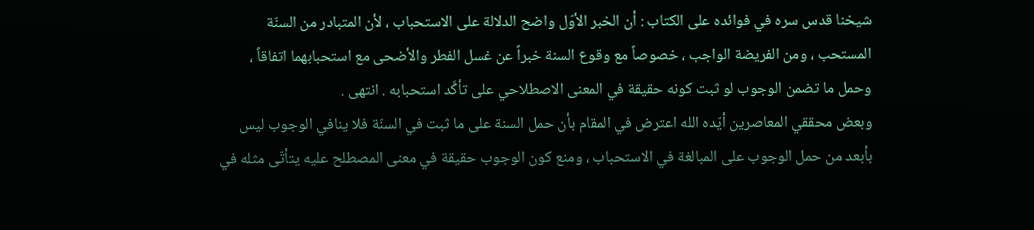شيخنا قدس سره في فوائده على الكتاب : أن الخبر الأوّل واضح الدلالة على الاستحباب ، لأن المتبادر من السنّة المستحب ، ومن الفريضة الواجب ، خصوصاً مع وقوع السنة خبراً عن غسل الفطر والأضحى مع استحبابهما اتفاقاً ، وحمل ما تضمن الوجوب لو ثبت كونه حقيقة في المعنى الاصطلاحي على تأكَّد استحبابه . انتهى .
وبعض محققي المعاصرين أيّده الله اعترض في المقام بأن حمل السنة على ما ثبت في السنّة فلا ينافي الوجوب ليس بأبعد من حمل الوجوب على المبالغة في الاستحباب ، ومنع كون الوجوب حقيقة في معنى المصطلح عليه يتأتّى مثله في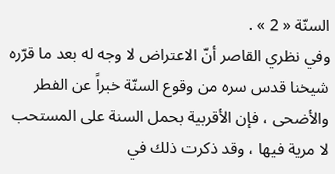السنّة « 2 » .
وفي نظري القاصر أنّ الاعتراض لا وجه له بعد ما قرّره شيخنا قدس سره من وقوع السنّة خبراً عن الفطر والأضحى ، فإن الأقربية بحمل السنة على المستحب لا مرية فيها ، وقد ذكرت ذلك في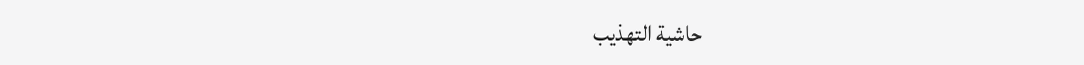حاشية التهذيب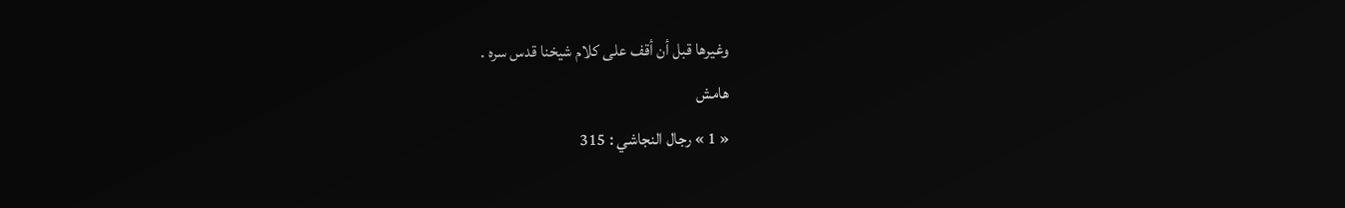وغيرها قبل أن أقف على كلام شيخنا قدس سره .
هامش
« 1 » رجال النجاشي : 315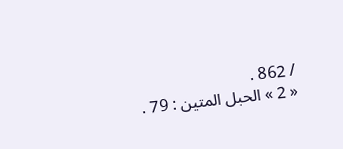/ 862 .
« 2 » الحبل المتين : 79 .